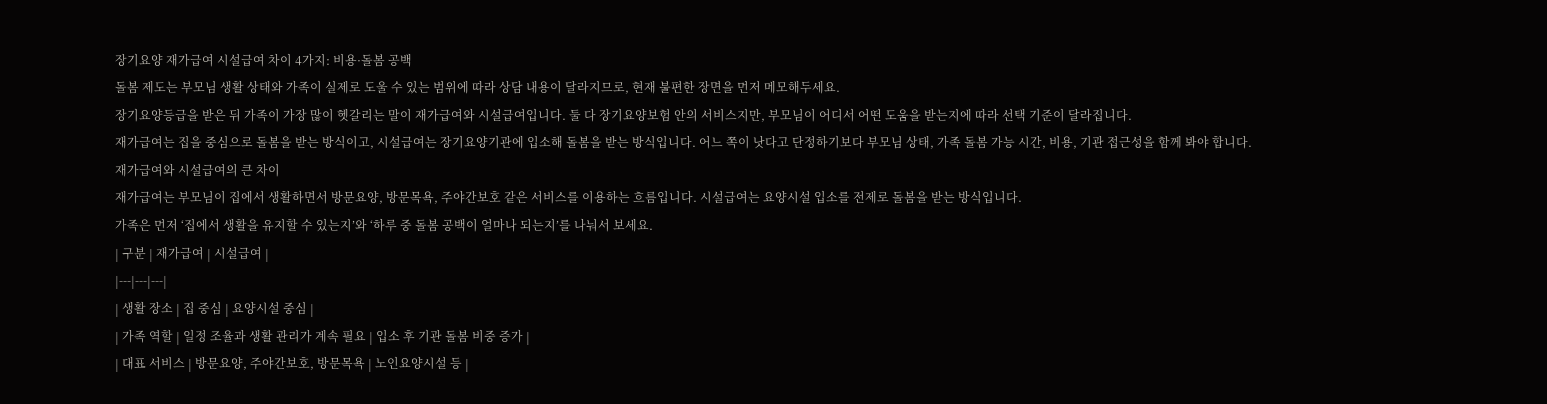장기요양 재가급여 시설급여 차이 4가지: 비용·돌봄 공백
돌봄 제도는 부모님 생활 상태와 가족이 실제로 도울 수 있는 범위에 따라 상담 내용이 달라지므로, 현재 불편한 장면을 먼저 메모해두세요.
장기요양등급을 받은 뒤 가족이 가장 많이 헷갈리는 말이 재가급여와 시설급여입니다. 둘 다 장기요양보험 안의 서비스지만, 부모님이 어디서 어떤 도움을 받는지에 따라 선택 기준이 달라집니다.
재가급여는 집을 중심으로 돌봄을 받는 방식이고, 시설급여는 장기요양기관에 입소해 돌봄을 받는 방식입니다. 어느 쪽이 낫다고 단정하기보다 부모님 상태, 가족 돌봄 가능 시간, 비용, 기관 접근성을 함께 봐야 합니다.
재가급여와 시설급여의 큰 차이
재가급여는 부모님이 집에서 생활하면서 방문요양, 방문목욕, 주야간보호 같은 서비스를 이용하는 흐름입니다. 시설급여는 요양시설 입소를 전제로 돌봄을 받는 방식입니다.
가족은 먼저 ‘집에서 생활을 유지할 수 있는지’와 ‘하루 중 돌봄 공백이 얼마나 되는지’를 나눠서 보세요.
| 구분 | 재가급여 | 시설급여 |
|---|---|---|
| 생활 장소 | 집 중심 | 요양시설 중심 |
| 가족 역할 | 일정 조율과 생활 관리가 계속 필요 | 입소 후 기관 돌봄 비중 증가 |
| 대표 서비스 | 방문요양, 주야간보호, 방문목욕 | 노인요양시설 등 |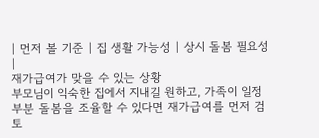| 먼저 볼 기준 | 집 생활 가능성 | 상시 돌봄 필요성 |
재가급여가 맞을 수 있는 상황
부모님이 익숙한 집에서 지내길 원하고, 가족이 일정 부분 돌봄을 조율할 수 있다면 재가급여를 먼저 검토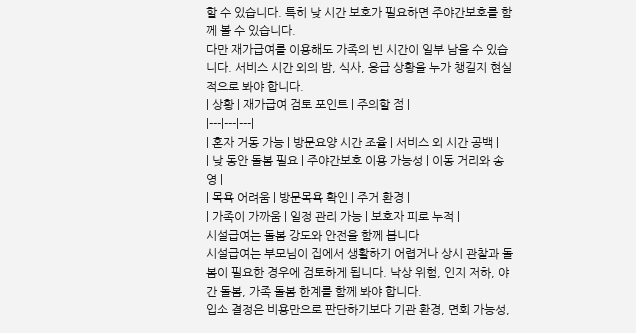할 수 있습니다. 특히 낮 시간 보호가 필요하면 주야간보호를 함께 볼 수 있습니다.
다만 재가급여를 이용해도 가족의 빈 시간이 일부 남을 수 있습니다. 서비스 시간 외의 밤, 식사, 응급 상황을 누가 챙길지 현실적으로 봐야 합니다.
| 상황 | 재가급여 검토 포인트 | 주의할 점 |
|---|---|---|
| 혼자 거동 가능 | 방문요양 시간 조율 | 서비스 외 시간 공백 |
| 낮 동안 돌봄 필요 | 주야간보호 이용 가능성 | 이동 거리와 송영 |
| 목욕 어려움 | 방문목욕 확인 | 주거 환경 |
| 가족이 가까움 | 일정 관리 가능 | 보호자 피로 누적 |
시설급여는 돌봄 강도와 안전을 함께 봅니다
시설급여는 부모님이 집에서 생활하기 어렵거나 상시 관찰과 돌봄이 필요한 경우에 검토하게 됩니다. 낙상 위험, 인지 저하, 야간 돌봄, 가족 돌봄 한계를 함께 봐야 합니다.
입소 결정은 비용만으로 판단하기보다 기관 환경, 면회 가능성,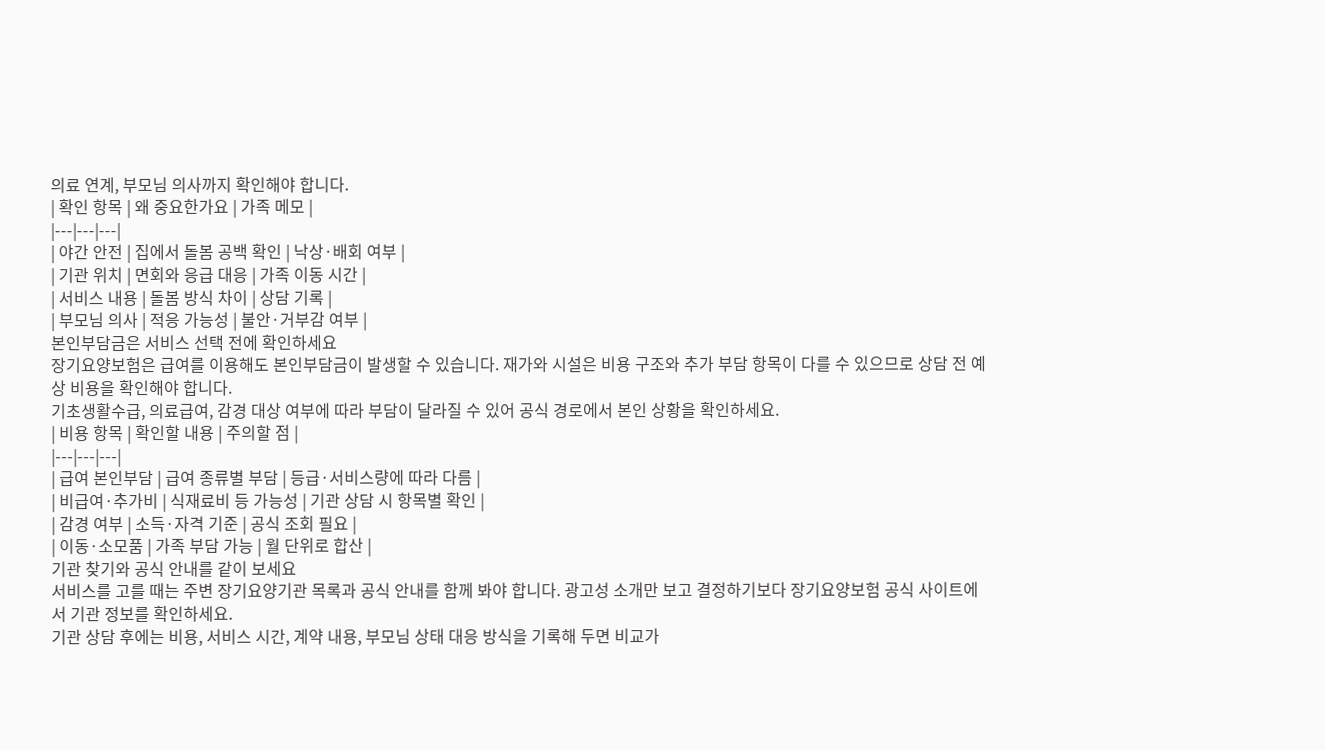의료 연계, 부모님 의사까지 확인해야 합니다.
| 확인 항목 | 왜 중요한가요 | 가족 메모 |
|---|---|---|
| 야간 안전 | 집에서 돌봄 공백 확인 | 낙상·배회 여부 |
| 기관 위치 | 면회와 응급 대응 | 가족 이동 시간 |
| 서비스 내용 | 돌봄 방식 차이 | 상담 기록 |
| 부모님 의사 | 적응 가능성 | 불안·거부감 여부 |
본인부담금은 서비스 선택 전에 확인하세요
장기요양보험은 급여를 이용해도 본인부담금이 발생할 수 있습니다. 재가와 시설은 비용 구조와 추가 부담 항목이 다를 수 있으므로 상담 전 예상 비용을 확인해야 합니다.
기초생활수급, 의료급여, 감경 대상 여부에 따라 부담이 달라질 수 있어 공식 경로에서 본인 상황을 확인하세요.
| 비용 항목 | 확인할 내용 | 주의할 점 |
|---|---|---|
| 급여 본인부담 | 급여 종류별 부담 | 등급·서비스량에 따라 다름 |
| 비급여·추가비 | 식재료비 등 가능성 | 기관 상담 시 항목별 확인 |
| 감경 여부 | 소득·자격 기준 | 공식 조회 필요 |
| 이동·소모품 | 가족 부담 가능 | 월 단위로 합산 |
기관 찾기와 공식 안내를 같이 보세요
서비스를 고를 때는 주변 장기요양기관 목록과 공식 안내를 함께 봐야 합니다. 광고성 소개만 보고 결정하기보다 장기요양보험 공식 사이트에서 기관 정보를 확인하세요.
기관 상담 후에는 비용, 서비스 시간, 계약 내용, 부모님 상태 대응 방식을 기록해 두면 비교가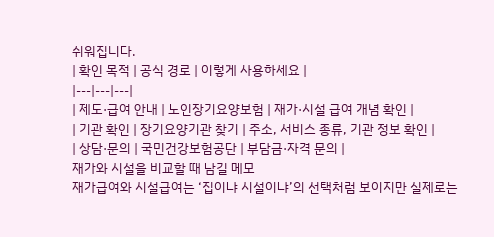쉬워집니다.
| 확인 목적 | 공식 경로 | 이렇게 사용하세요 |
|---|---|---|
| 제도·급여 안내 | 노인장기요양보험 | 재가·시설 급여 개념 확인 |
| 기관 확인 | 장기요양기관 찾기 | 주소, 서비스 종류, 기관 정보 확인 |
| 상담·문의 | 국민건강보험공단 | 부담금·자격 문의 |
재가와 시설을 비교할 때 남길 메모
재가급여와 시설급여는 ‘집이냐 시설이냐’의 선택처럼 보이지만 실제로는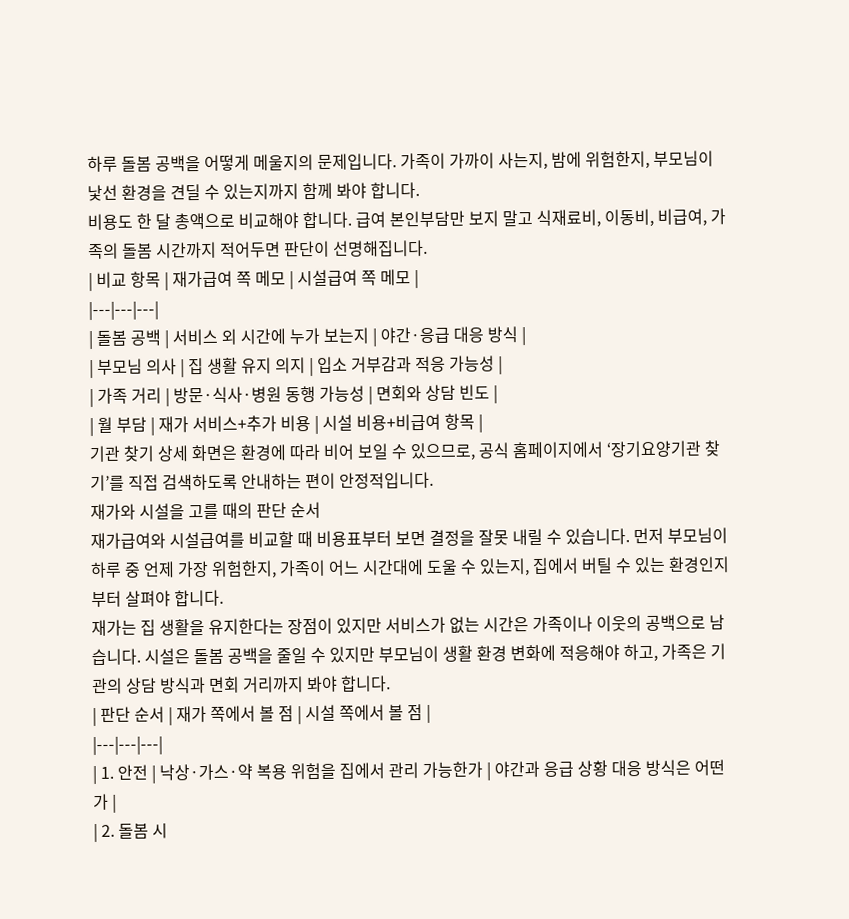하루 돌봄 공백을 어떻게 메울지의 문제입니다. 가족이 가까이 사는지, 밤에 위험한지, 부모님이 낯선 환경을 견딜 수 있는지까지 함께 봐야 합니다.
비용도 한 달 총액으로 비교해야 합니다. 급여 본인부담만 보지 말고 식재료비, 이동비, 비급여, 가족의 돌봄 시간까지 적어두면 판단이 선명해집니다.
| 비교 항목 | 재가급여 쪽 메모 | 시설급여 쪽 메모 |
|---|---|---|
| 돌봄 공백 | 서비스 외 시간에 누가 보는지 | 야간·응급 대응 방식 |
| 부모님 의사 | 집 생활 유지 의지 | 입소 거부감과 적응 가능성 |
| 가족 거리 | 방문·식사·병원 동행 가능성 | 면회와 상담 빈도 |
| 월 부담 | 재가 서비스+추가 비용 | 시설 비용+비급여 항목 |
기관 찾기 상세 화면은 환경에 따라 비어 보일 수 있으므로, 공식 홈페이지에서 ‘장기요양기관 찾기’를 직접 검색하도록 안내하는 편이 안정적입니다.
재가와 시설을 고를 때의 판단 순서
재가급여와 시설급여를 비교할 때 비용표부터 보면 결정을 잘못 내릴 수 있습니다. 먼저 부모님이 하루 중 언제 가장 위험한지, 가족이 어느 시간대에 도울 수 있는지, 집에서 버틸 수 있는 환경인지부터 살펴야 합니다.
재가는 집 생활을 유지한다는 장점이 있지만 서비스가 없는 시간은 가족이나 이웃의 공백으로 남습니다. 시설은 돌봄 공백을 줄일 수 있지만 부모님이 생활 환경 변화에 적응해야 하고, 가족은 기관의 상담 방식과 면회 거리까지 봐야 합니다.
| 판단 순서 | 재가 쪽에서 볼 점 | 시설 쪽에서 볼 점 |
|---|---|---|
| 1. 안전 | 낙상·가스·약 복용 위험을 집에서 관리 가능한가 | 야간과 응급 상황 대응 방식은 어떤가 |
| 2. 돌봄 시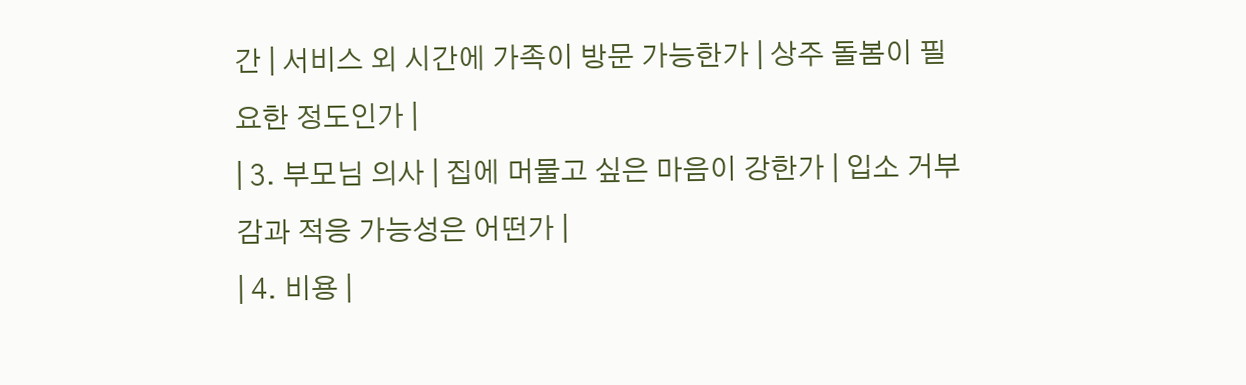간 | 서비스 외 시간에 가족이 방문 가능한가 | 상주 돌봄이 필요한 정도인가 |
| 3. 부모님 의사 | 집에 머물고 싶은 마음이 강한가 | 입소 거부감과 적응 가능성은 어떤가 |
| 4. 비용 |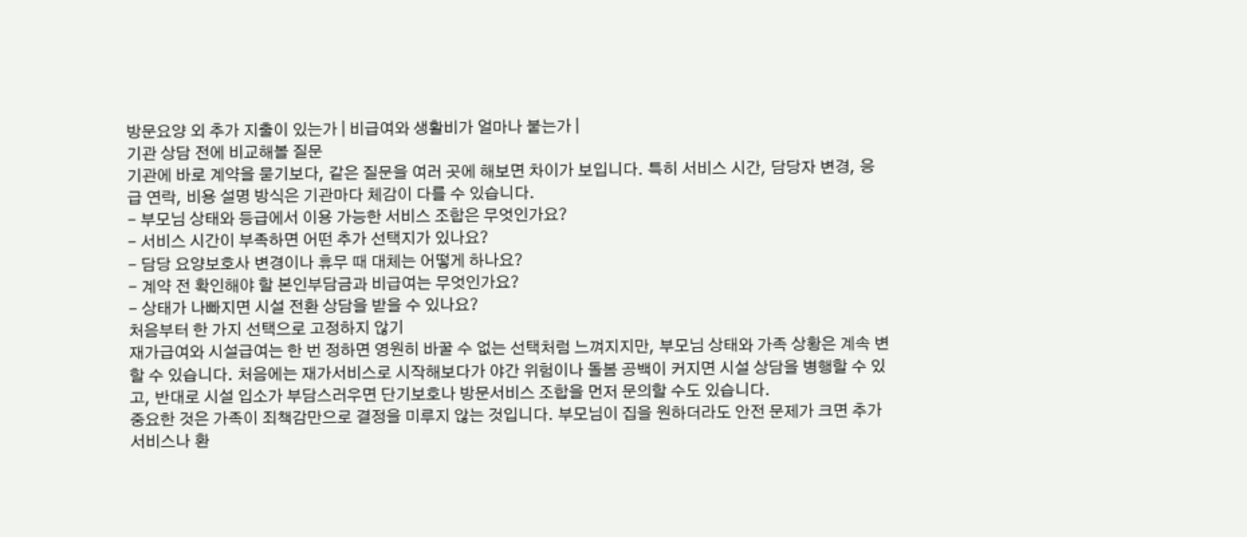방문요양 외 추가 지출이 있는가 | 비급여와 생활비가 얼마나 붙는가 |
기관 상담 전에 비교해볼 질문
기관에 바로 계약을 묻기보다, 같은 질문을 여러 곳에 해보면 차이가 보입니다. 특히 서비스 시간, 담당자 변경, 응급 연락, 비용 설명 방식은 기관마다 체감이 다를 수 있습니다.
- 부모님 상태와 등급에서 이용 가능한 서비스 조합은 무엇인가요?
- 서비스 시간이 부족하면 어떤 추가 선택지가 있나요?
- 담당 요양보호사 변경이나 휴무 때 대체는 어떻게 하나요?
- 계약 전 확인해야 할 본인부담금과 비급여는 무엇인가요?
- 상태가 나빠지면 시설 전환 상담을 받을 수 있나요?
처음부터 한 가지 선택으로 고정하지 않기
재가급여와 시설급여는 한 번 정하면 영원히 바꿀 수 없는 선택처럼 느껴지지만, 부모님 상태와 가족 상황은 계속 변할 수 있습니다. 처음에는 재가서비스로 시작해보다가 야간 위험이나 돌봄 공백이 커지면 시설 상담을 병행할 수 있고, 반대로 시설 입소가 부담스러우면 단기보호나 방문서비스 조합을 먼저 문의할 수도 있습니다.
중요한 것은 가족이 죄책감만으로 결정을 미루지 않는 것입니다. 부모님이 집을 원하더라도 안전 문제가 크면 추가 서비스나 환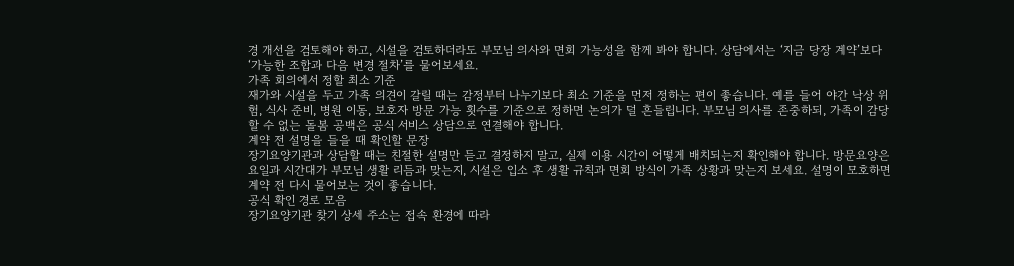경 개선을 검토해야 하고, 시설을 검토하더라도 부모님 의사와 면회 가능성을 함께 봐야 합니다. 상담에서는 ‘지금 당장 계약’보다 ‘가능한 조합과 다음 변경 절차’를 물어보세요.
가족 회의에서 정할 최소 기준
재가와 시설을 두고 가족 의견이 갈릴 때는 감정부터 나누기보다 최소 기준을 먼저 정하는 편이 좋습니다. 예를 들어 야간 낙상 위험, 식사 준비, 병원 이동, 보호자 방문 가능 횟수를 기준으로 정하면 논의가 덜 흔들립니다. 부모님 의사를 존중하되, 가족이 감당할 수 없는 돌봄 공백은 공식 서비스 상담으로 연결해야 합니다.
계약 전 설명을 들을 때 확인할 문장
장기요양기관과 상담할 때는 친절한 설명만 듣고 결정하지 말고, 실제 이용 시간이 어떻게 배치되는지 확인해야 합니다. 방문요양은 요일과 시간대가 부모님 생활 리듬과 맞는지, 시설은 입소 후 생활 규칙과 면회 방식이 가족 상황과 맞는지 보세요. 설명이 모호하면 계약 전 다시 물어보는 것이 좋습니다.
공식 확인 경로 모음
장기요양기관 찾기 상세 주소는 접속 환경에 따라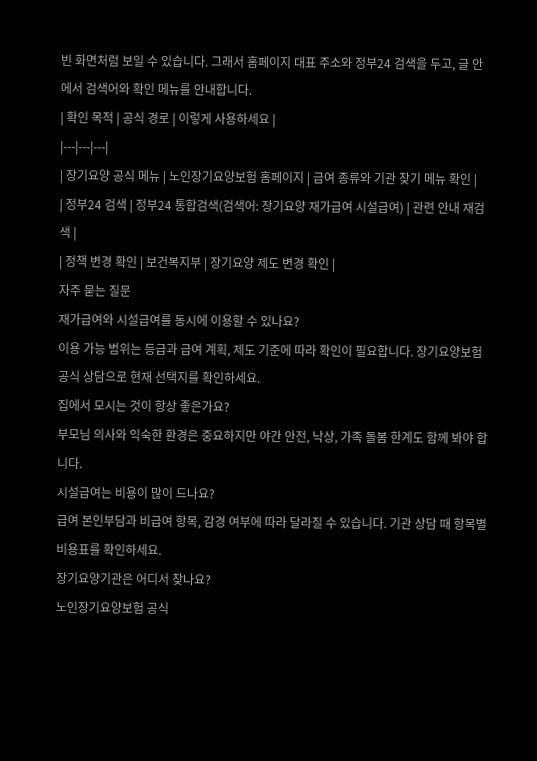빈 화면처럼 보일 수 있습니다. 그래서 홈페이지 대표 주소와 정부24 검색을 두고, 글 안에서 검색어와 확인 메뉴를 안내합니다.
| 확인 목적 | 공식 경로 | 이렇게 사용하세요 |
|---|---|---|
| 장기요양 공식 메뉴 | 노인장기요양보험 홈페이지 | 급여 종류와 기관 찾기 메뉴 확인 |
| 정부24 검색 | 정부24 통합검색(검색어: 장기요양 재가급여 시설급여) | 관련 안내 재검색 |
| 정책 변경 확인 | 보건복지부 | 장기요양 제도 변경 확인 |
자주 묻는 질문
재가급여와 시설급여를 동시에 이용할 수 있나요?
이용 가능 범위는 등급과 급여 계획, 제도 기준에 따라 확인이 필요합니다. 장기요양보험 공식 상담으로 현재 선택지를 확인하세요.
집에서 모시는 것이 항상 좋은가요?
부모님 의사와 익숙한 환경은 중요하지만 야간 안전, 낙상, 가족 돌봄 한계도 함께 봐야 합니다.
시설급여는 비용이 많이 드나요?
급여 본인부담과 비급여 항목, 감경 여부에 따라 달라질 수 있습니다. 기관 상담 때 항목별 비용표를 확인하세요.
장기요양기관은 어디서 찾나요?
노인장기요양보험 공식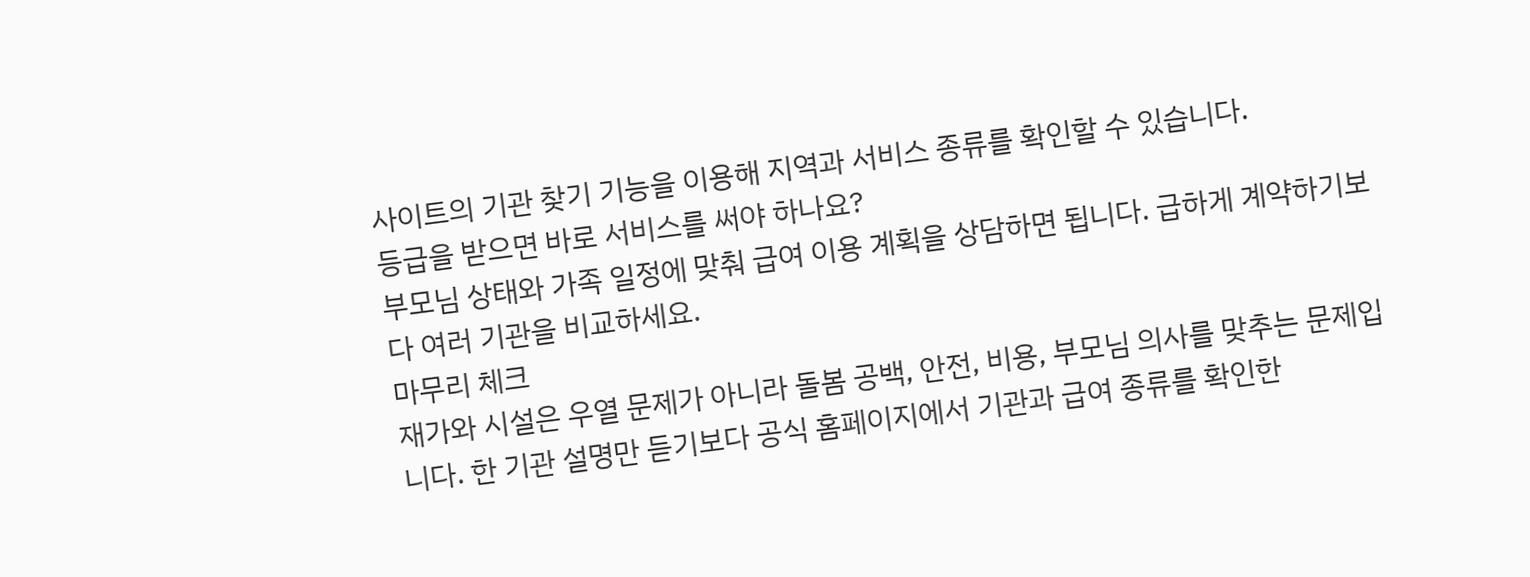사이트의 기관 찾기 기능을 이용해 지역과 서비스 종류를 확인할 수 있습니다.
등급을 받으면 바로 서비스를 써야 하나요?
부모님 상태와 가족 일정에 맞춰 급여 이용 계획을 상담하면 됩니다. 급하게 계약하기보다 여러 기관을 비교하세요.
마무리 체크
재가와 시설은 우열 문제가 아니라 돌봄 공백, 안전, 비용, 부모님 의사를 맞추는 문제입니다. 한 기관 설명만 듣기보다 공식 홈페이지에서 기관과 급여 종류를 확인한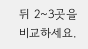뒤 2~3곳을 비교하세요.